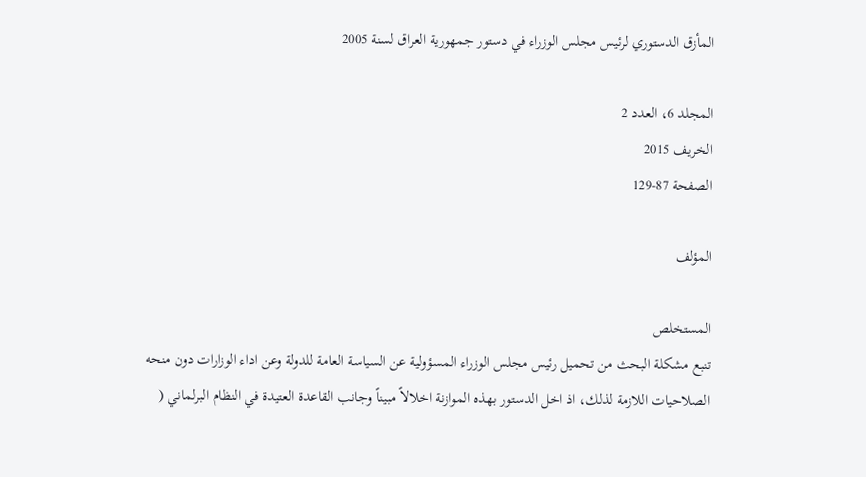المأزق الدستوري لرئيس مجلس الوزراء في دستور جمهورية العراق لسنة 2005

المجلد 6، العدد 2
الخريف 2015
الصفحة 87-129

المؤلف

المستخلص
تنبع مشكلة البحث من تحميل رئيس مجلس الوزراء المسؤولية عن السياسة العامة للدولة وعن اداء الوزارات دون منحه الصلاحيات اللازمة لذلك، اذ اخل الدستور بهذه الموازنة اخلالاً مبيناً وجانب القاعدة العتيدة في النظام البرلماني (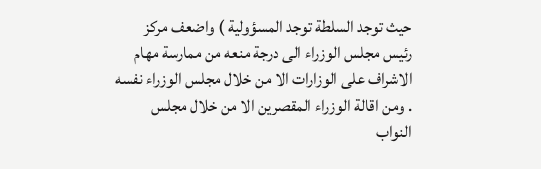حيث توجد السلطة توجد المسؤولية ) واضعف مركز رئيس مجلس الوزراء الى درجة منعه من ممارسة مهام الاشراف على الوزارات الا من خلال مجلس الوزراء نفسه . ومن اقالة الوزراء المقصرين الا من خلال مجلس النواب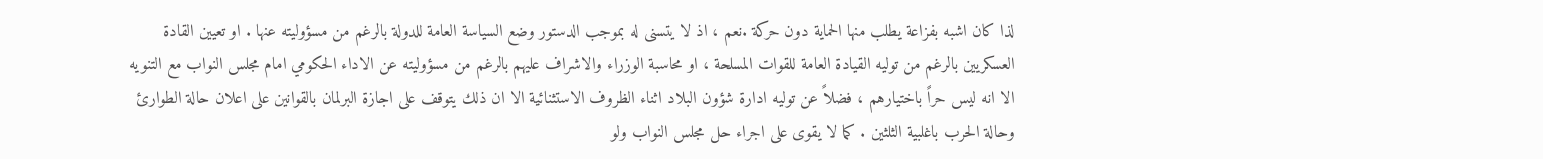لذا كان اشبه بفزاعة يطلب منها الحماية دون حركة .نعم ، اذ لا يتسنى له بموجب الدستور وضع السياسة العامة للدولة بالرغم من مسؤوليته عنها . او تعيين القادة العسكريين بالرغم من توليه القيادة العامة للقوات المسلحة ، او محاسبة الوزراء والاشراف عليهم بالرغم من مسؤوليته عن الاداء الحكومي امام مجلس النواب مع التنويه الا انه ليس حراً باختيارهم ، فضلاً عن توليه ادارة شؤون البلاد اثناء الظروف الاستثنائية الا ان ذلك يتوقف على اجازة البرلمان بالقوانين على اعلان حالة الطوارئ وحالة الحرب باغلبية الثلثين . كما لا يقوى على اجراء حل مجلس النواب ولو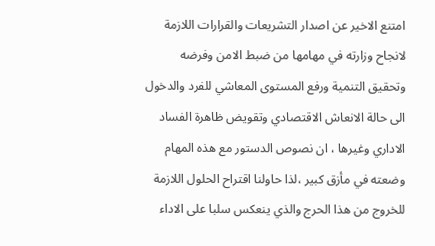امتنع الاخير عن اصدار التشريعات والقرارات اللازمة لانجاح وزارته في مهامها من ضبط الامن وفرضه وتحقيق التنمية ورفع المستوى المعاشي للفرد والدخول الى حالة الانعاش الاقتصادي وتقويض ظاهرة الفساد الاداري وغيرها ، ان نصوص الدستور مع هذه المهام وضعته في مأزق كبير ،لذا حاولنا اقتراح الحلول اللازمة للخروج من هذا الحرج والذي ينعكس سلبا على الاداء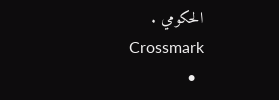الحكومي .
Crossmark
  •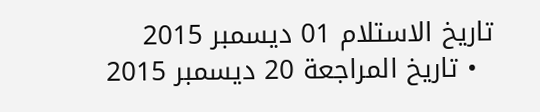تاريخ الاستلام 01 ديسمبر 2015
  • تاريخ المراجعة 20 ديسمبر 2015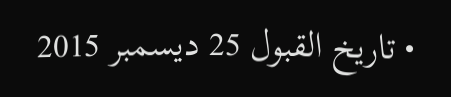• تاريخ القبول 25 ديسمبر 2015